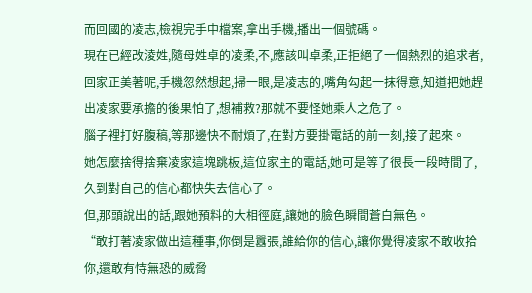而回國的凌志,檢視完手中檔案,拿出手機,播出一個號碼。
現在已經改淩姓,隨母姓卓的凌柔,不,應該叫卓柔,正拒絕了一個熱烈的追求者,回家正美著呢,手機忽然想起,掃一眼,是凌志的,嘴角勾起一抹得意,知道把她趕出凌家要承擔的後果怕了,想補救?那就不要怪她乘人之危了。
腦子裡打好腹稿,等那邊快不耐煩了,在對方要掛電話的前一刻,接了起來。
她怎麼捨得捨棄凌家這塊跳板,這位家主的電話,她可是等了很長一段時間了,久到對自己的信心都快失去信心了。
但,那頭說出的話,跟她預料的大相徑庭,讓她的臉色瞬間蒼白無色。
“敢打著凌家做出這種事,你倒是囂張,誰給你的信心,讓你覺得凌家不敢收拾你,還敢有恃無恐的威脅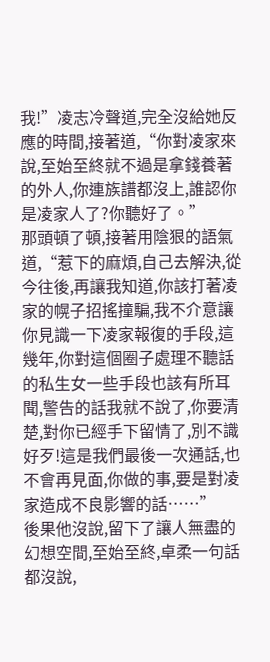我!”凌志冷聲道,完全沒給她反應的時間,接著道,“你對凌家來說,至始至終就不過是拿錢養著的外人,你連族譜都沒上,誰認你是凌家人了?你聽好了。”
那頭頓了頓,接著用陰狠的語氣道,“惹下的麻煩,自己去解決,從今往後,再讓我知道,你該打著凌家的幌子招搖撞騙,我不介意讓你見識一下凌家報復的手段,這幾年,你對這個圈子處理不聽話的私生女一些手段也該有所耳聞,警告的話我就不說了,你要清楚,對你已經手下留情了,別不識好歹!這是我們最後一次通話,也不會再見面,你做的事,要是對凌家造成不良影響的話……”
後果他沒說,留下了讓人無盡的幻想空間,至始至終,卓柔一句話都沒說,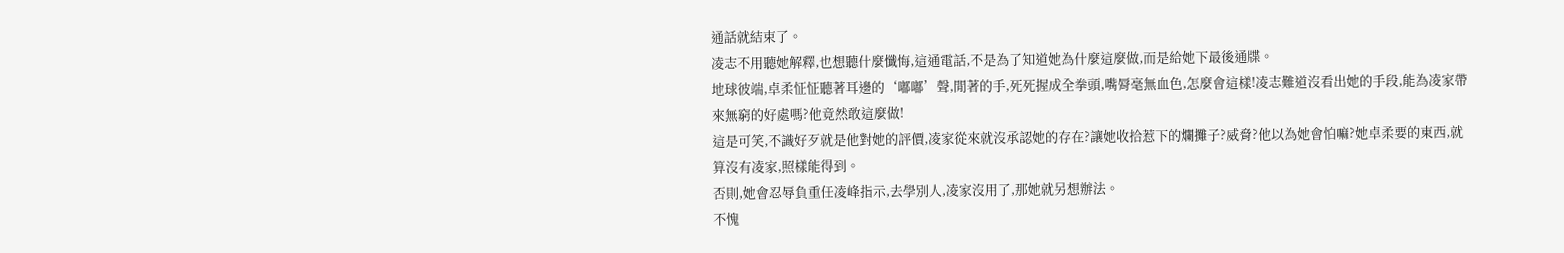通話就結束了。
凌志不用聽她解釋,也想聽什麼懺悔,這通電話,不是為了知道她為什麼這麼做,而是給她下最後通牒。
地球彼端,卓柔怔怔聽著耳邊的‘嘟嘟’聲,閒著的手,死死握成全拳頭,嘴脣毫無血色,怎麼會這樣!凌志難道沒看出她的手段,能為凌家帶來無窮的好處嗎?他竟然敢這麼做!
這是可笑,不識好歹就是他對她的評價,凌家從來就沒承認她的存在?讓她收拾惹下的爛攤子?威脅?他以為她會怕嘛?她卓柔要的東西,就算沒有凌家,照樣能得到。
否則,她會忍辱負重任凌峰指示,去學別人,凌家沒用了,那她就另想辦法。
不愧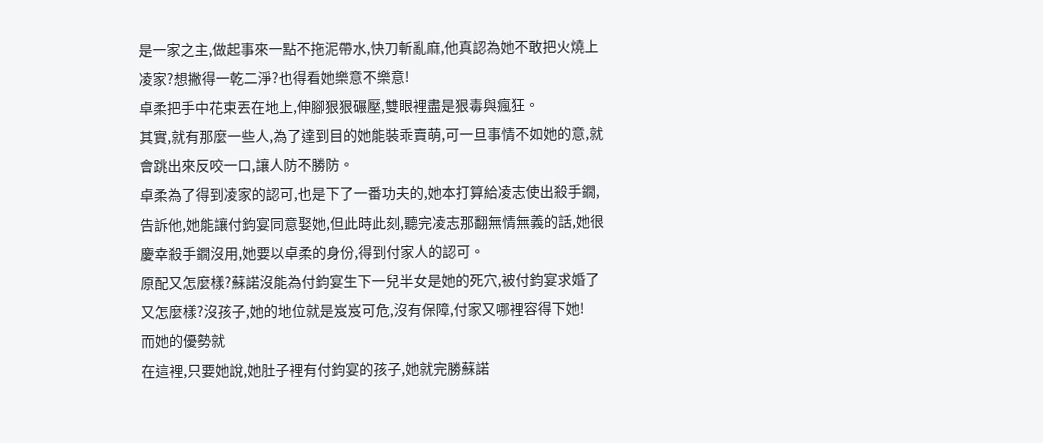是一家之主,做起事來一點不拖泥帶水,快刀斬亂麻,他真認為她不敢把火燒上凌家?想撇得一乾二淨?也得看她樂意不樂意!
卓柔把手中花束丟在地上,伸腳狠狠碾壓,雙眼裡盡是狠毒與瘋狂。
其實,就有那麼一些人,為了達到目的她能裝乖賣萌,可一旦事情不如她的意,就會跳出來反咬一口,讓人防不勝防。
卓柔為了得到凌家的認可,也是下了一番功夫的,她本打算給凌志使出殺手鐗,告訴他,她能讓付鈞宴同意娶她,但此時此刻,聽完凌志那翻無情無義的話,她很慶幸殺手鐗沒用,她要以卓柔的身份,得到付家人的認可。
原配又怎麼樣?蘇諾沒能為付鈞宴生下一兒半女是她的死穴,被付鈞宴求婚了又怎麼樣?沒孩子,她的地位就是岌岌可危,沒有保障,付家又哪裡容得下她!
而她的優勢就
在這裡,只要她說,她肚子裡有付鈞宴的孩子,她就完勝蘇諾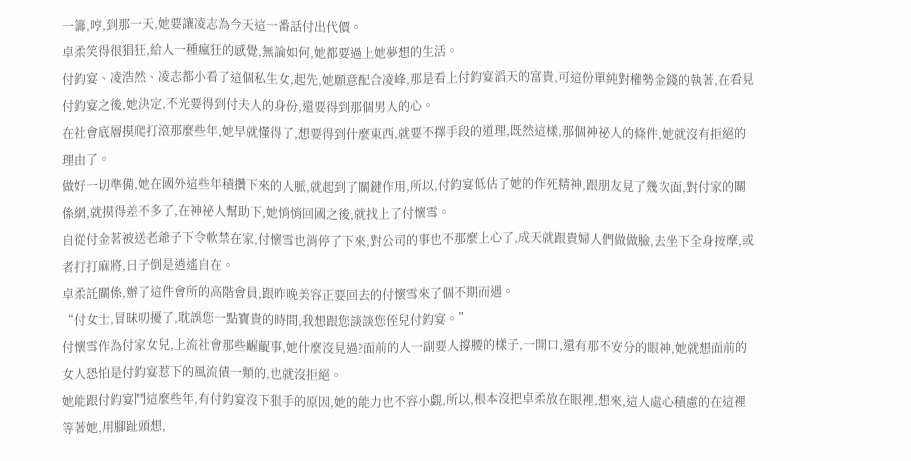一籌,哼,到那一天,她要讓凌志為今天這一番話付出代價。
卓柔笑得很猖狂,給人一種瘋狂的感覺,無論如何,她都要過上她夢想的生活。
付鈞宴、凌浩然、凌志都小看了這個私生女,起先,她願意配合凌峰,那是看上付鈞宴滔天的富貴,可這份單純對權勢金錢的執著,在看見付鈞宴之後,她決定,不光要得到付夫人的身份,還要得到那個男人的心。
在社會底層摸爬打滾那麼些年,她早就懂得了,想要得到什麼東西,就要不擇手段的道理,既然這樣,那個神祕人的條件,她就沒有拒絕的理由了。
做好一切準備,她在國外這些年積攢下來的人脈,就起到了關鍵作用,所以,付鈞宴低估了她的作死精神,跟朋友見了幾次面,對付家的關係網,就摸得差不多了,在神祕人幫助下,她悄悄回國之後,就找上了付懷雪。
自從付金茗被送老爺子下令軟禁在家,付懷雪也消停了下來,對公司的事也不那麼上心了,成天就跟貴婦人們做做臉,去坐下全身按摩,或者打打麻將,日子倒是逍遙自在。
卓柔託關係,辦了這件會所的高階會員,跟昨晚美容正要回去的付懷雪來了個不期而遇。
“付女士,冒昧叨擾了,耽誤您一點寶貴的時間,我想跟您談談您侄兒付鈞宴。”
付懷雪作為付家女兒,上流社會那些齷齪事,她什麼沒見過?面前的人一副要人撐腰的樣子,一開口,還有那不安分的眼神,她就想面前的女人恐怕是付鈞宴惹下的風流債一類的,也就沒拒絕。
她能跟付鈞宴鬥這麼些年,有付鈞宴沒下狠手的原因,她的能力也不容小覷,所以,根本沒把卓柔放在眼裡,想來,這人處心積慮的在這裡等著她,用腳趾頭想,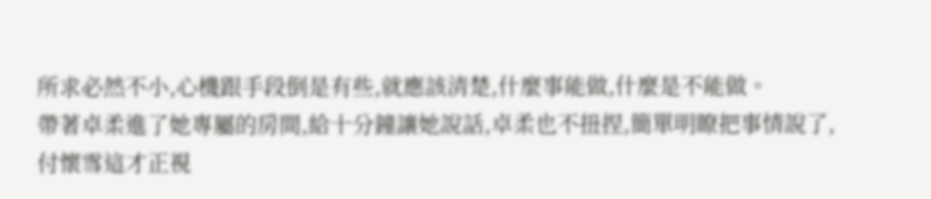所求必然不小,心機跟手段倒是有些,就應該清楚,什麼事能做,什麼是不能做。
帶著卓柔進了她專屬的房間,給十分鐘讓她說話,卓柔也不扭捏,簡單明瞭把事情說了,付懷雪這才正視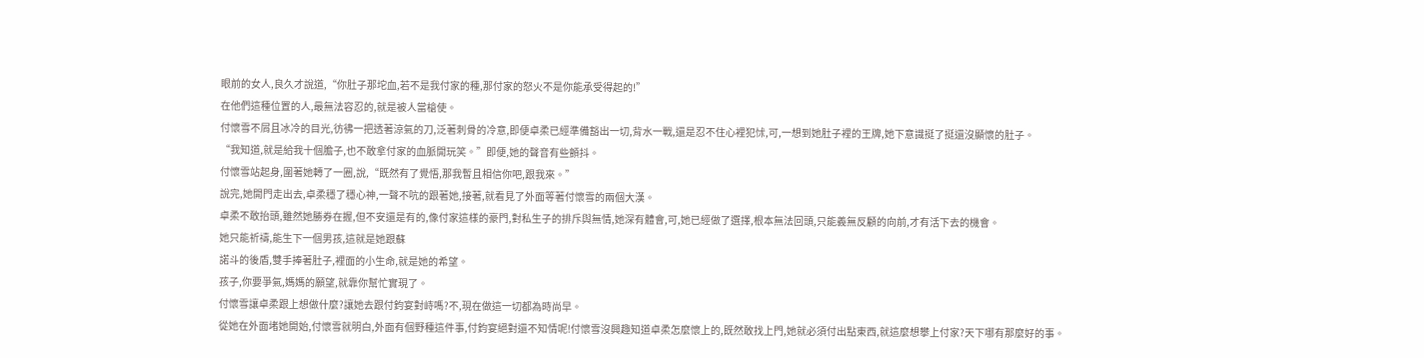眼前的女人,良久才說道,“你肚子那坨血,若不是我付家的種,那付家的怒火不是你能承受得起的!”
在他們這種位置的人,最無法容忍的,就是被人當槍使。
付懷雪不屑且冰冷的目光,彷彿一把透著涼氣的刀,泛著刺骨的冷意,即便卓柔已經準備豁出一切,背水一戰,還是忍不住心裡犯怵,可,一想到她肚子裡的王牌,她下意識挺了挺還沒顯懷的肚子。
“我知道,就是給我十個膽子,也不敢拿付家的血脈開玩笑。”即便,她的聲音有些顫抖。
付懷雪站起身,圍著她轉了一圈,說,“既然有了覺悟,那我暫且相信你吧,跟我來。”
說完,她開門走出去,卓柔穩了穩心神,一聲不吭的跟著她,接著,就看見了外面等著付懷雪的兩個大漢。
卓柔不敢抬頭,雖然她勝券在握,但不安還是有的,像付家這樣的豪門,對私生子的排斥與無情,她深有體會,可,她已經做了選擇,根本無法回頭,只能義無反顧的向前,才有活下去的機會。
她只能祈禱,能生下一個男孩,這就是她跟蘇
諾斗的後盾,雙手捧著肚子,裡面的小生命,就是她的希望。
孩子,你要爭氣,媽媽的願望,就靠你幫忙實現了。
付懷雪讓卓柔跟上想做什麼?讓她去跟付鈞宴對峙嗎?不,現在做這一切都為時尚早。
從她在外面堵她開始,付懷雪就明白,外面有個野種這件事,付鈞宴絕對還不知情呢!付懷雪沒興趣知道卓柔怎麼懷上的,既然敢找上門,她就必須付出點東西,就這麼想攀上付家?天下哪有那麼好的事。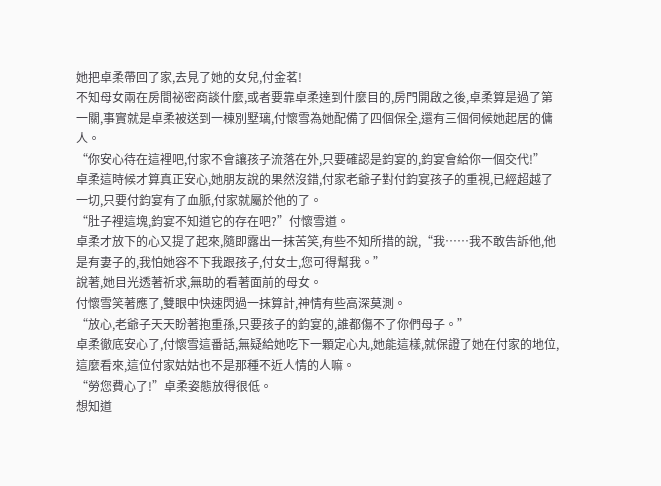她把卓柔帶回了家,去見了她的女兒,付金茗!
不知母女兩在房間祕密商談什麼,或者要靠卓柔達到什麼目的,房門開啟之後,卓柔算是過了第一關,事實就是卓柔被送到一棟別墅璃,付懷雪為她配備了四個保全,還有三個伺候她起居的傭人。
“你安心待在這裡吧,付家不會讓孩子流落在外,只要確認是鈞宴的,鈞宴會給你一個交代!”
卓柔這時候才算真正安心,她朋友說的果然沒錯,付家老爺子對付鈞宴孩子的重視,已經超越了一切,只要付鈞宴有了血脈,付家就屬於他的了。
“肚子裡這塊,鈞宴不知道它的存在吧?”付懷雪道。
卓柔才放下的心又提了起來,隨即露出一抹苦笑,有些不知所措的說,“我……我不敢告訴他,他是有妻子的,我怕她容不下我跟孩子,付女士,您可得幫我。”
說著,她目光透著祈求,無助的看著面前的母女。
付懷雪笑著應了,雙眼中快速閃過一抹算計,神情有些高深莫測。
“放心,老爺子天天盼著抱重孫,只要孩子的鈞宴的,誰都傷不了你們母子。”
卓柔徹底安心了,付懷雪這番話,無疑給她吃下一顆定心丸,她能這樣,就保證了她在付家的地位,這麼看來,這位付家姑姑也不是那種不近人情的人嘛。
“勞您費心了!”卓柔姿態放得很低。
想知道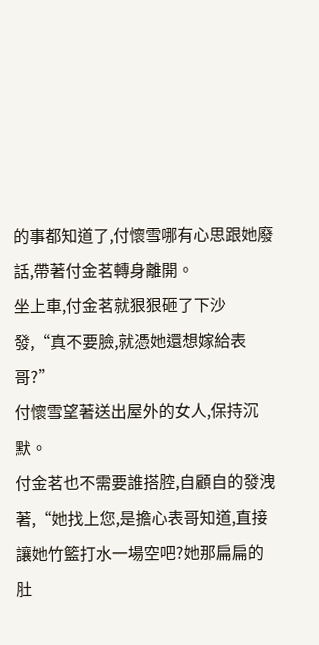的事都知道了,付懷雪哪有心思跟她廢話,帶著付金茗轉身離開。
坐上車,付金茗就狠狠砸了下沙發,“真不要臉,就憑她還想嫁給表哥?”
付懷雪望著送出屋外的女人,保持沉默。
付金茗也不需要誰搭腔,自顧自的發洩著,“她找上您,是擔心表哥知道,直接讓她竹籃打水一場空吧?她那扁扁的肚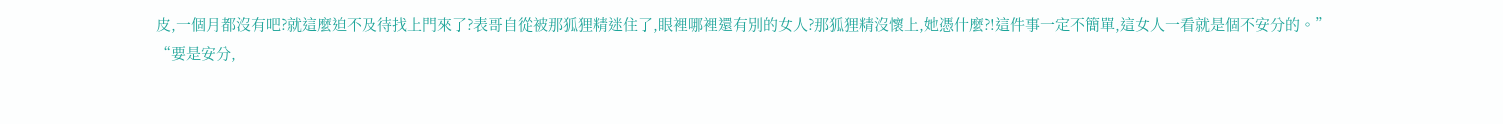皮,一個月都沒有吧?就這麼迫不及待找上門來了?表哥自從被那狐狸精迷住了,眼裡哪裡還有別的女人?那狐狸精沒懷上,她憑什麼?!這件事一定不簡單,這女人一看就是個不安分的。”
“要是安分,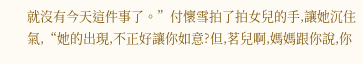就沒有今天這件事了。”付懷雪拍了拍女兒的手,讓她沉住氣,“她的出現,不正好讓你如意?但,茗兒啊,媽媽跟你說,你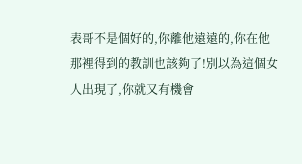表哥不是個好的,你離他遠遠的,你在他那裡得到的教訓也該夠了!別以為這個女人出現了,你就又有機會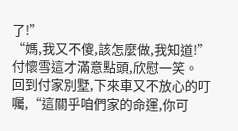了!”
“媽,我又不傻,該怎麼做,我知道!”
付懷雪這才滿意點頭,欣慰一笑。
回到付家別墅,下來車又不放心的叮囑,“這關乎咱們家的命運,你可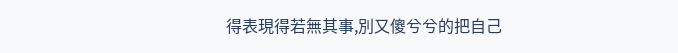得表現得若無其事,別又傻兮兮的把自己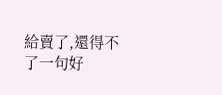給賣了,還得不了一句好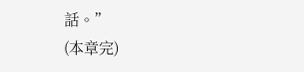話。”
(本章完)